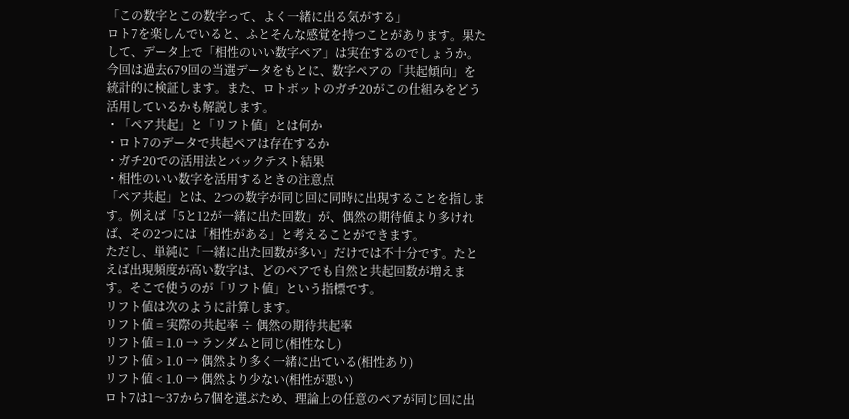「この数字とこの数字って、よく一緒に出る気がする」
ロト7を楽しんでいると、ふとそんな感覚を持つことがあります。果たして、データ上で「相性のいい数字ペア」は実在するのでしょうか。
今回は過去679回の当選データをもとに、数字ペアの「共起傾向」を統計的に検証します。また、ロトボットのガチ20がこの仕組みをどう活用しているかも解説します。
・「ペア共起」と「リフト値」とは何か
・ロト7のデータで共起ペアは存在するか
・ガチ20での活用法とバックテスト結果
・相性のいい数字を活用するときの注意点
「ペア共起」とは、2つの数字が同じ回に同時に出現することを指します。例えば「5と12が一緒に出た回数」が、偶然の期待値より多ければ、その2つには「相性がある」と考えることができます。
ただし、単純に「一緒に出た回数が多い」だけでは不十分です。たとえば出現頻度が高い数字は、どのペアでも自然と共起回数が増えます。そこで使うのが「リフト値」という指標です。
リフト値は次のように計算します。
リフト値 = 実際の共起率 ÷ 偶然の期待共起率
リフト値 = 1.0 → ランダムと同じ(相性なし)
リフト値 > 1.0 → 偶然より多く一緒に出ている(相性あり)
リフト値 < 1.0 → 偶然より少ない(相性が悪い)
ロト7は1〜37から7個を選ぶため、理論上の任意のペアが同じ回に出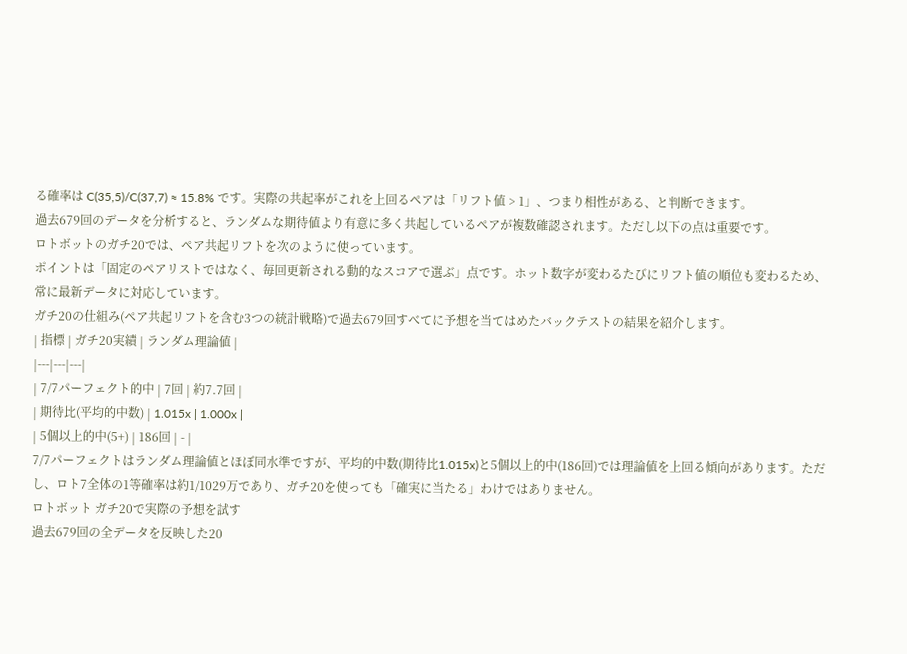る確率は C(35,5)/C(37,7) ≈ 15.8% です。実際の共起率がこれを上回るペアは「リフト値 > 1」、つまり相性がある、と判断できます。
過去679回のデータを分析すると、ランダムな期待値より有意に多く共起しているペアが複数確認されます。ただし以下の点は重要です。
ロトボットのガチ20では、ペア共起リフトを次のように使っています。
ポイントは「固定のペアリストではなく、毎回更新される動的なスコアで選ぶ」点です。ホット数字が変わるたびにリフト値の順位も変わるため、常に最新データに対応しています。
ガチ20の仕組み(ペア共起リフトを含む3つの統計戦略)で過去679回すべてに予想を当てはめたバックテストの結果を紹介します。
| 指標 | ガチ20実績 | ランダム理論値 |
|---|---|---|
| 7/7パーフェクト的中 | 7回 | 約7.7回 |
| 期待比(平均的中数) | 1.015x | 1.000x |
| 5個以上的中(5+) | 186回 | - |
7/7パーフェクトはランダム理論値とほぼ同水準ですが、平均的中数(期待比1.015x)と5個以上的中(186回)では理論値を上回る傾向があります。ただし、ロト7全体の1等確率は約1/1029万であり、ガチ20を使っても「確実に当たる」わけではありません。
ロトボット ガチ20で実際の予想を試す
過去679回の全データを反映した20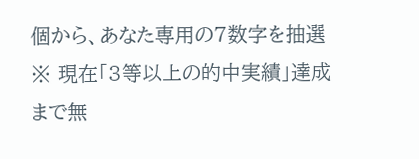個から、あなた専用の7数字を抽選
※ 現在「3等以上の的中実績」達成まで無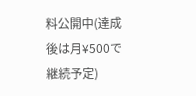料公開中(達成後は月¥500で継続予定)